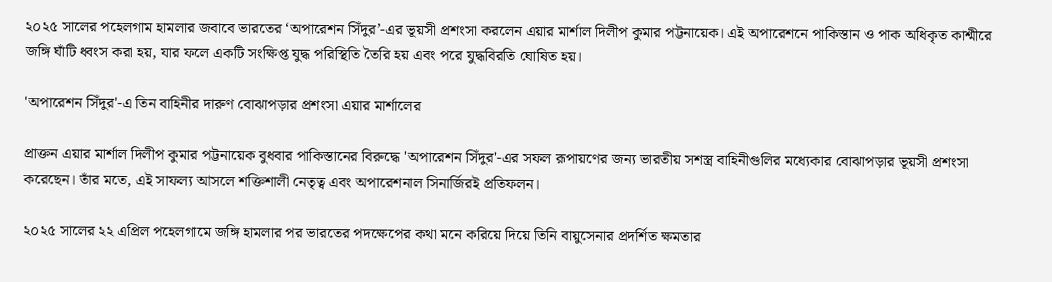২০২৫ সালের পহেলগাম হামলার জবাবে ভারতের ‘অপারেশন সিঁদুর’-এর ভূয়সী প্রশংসা করলেন এয়ার মার্শাল দিলীপ কুমার পট্টনায়েক। এই অপারেশনে পাকিস্তান ও পাক অধিকৃত কাশ্মীরে জঙ্গি ঘাঁটি ধ্বংস করা হয়, যার ফলে একটি সংক্ষিপ্ত যুদ্ধ পরিস্থিতি তৈরি হয় এবং পরে যুদ্ধবিরতি ঘোষিত হয়।

'অপারেশন সিঁদুর'-এ তিন বাহিনীর দারুণ বোঝাপড়ার প্রশংসা এয়ার মার্শালের

প্রাক্তন এয়ার মার্শাল দিলীপ কুমার পট্টনায়েক বুধবার পাকিস্তানের বিরুদ্ধে 'অপারেশন সিঁদুর'-এর সফল রূপায়ণের জন্য ভারতীয় সশস্ত্র বাহিনীগুলির মধ্যেকার বোঝাপড়ার ভূয়সী প্রশংসা করেছেন। তাঁর মতে, এই সাফল্য আসলে শক্তিশালী নেতৃত্ব এবং অপারেশনাল সিনার্জিরই প্রতিফলন।

২০২৫ সালের ২২ এপ্রিল পহেলগামে জঙ্গি হামলার পর ভারতের পদক্ষেপের কথা মনে করিয়ে দিয়ে তিনি বায়ুসেনার প্রদর্শিত ক্ষমতার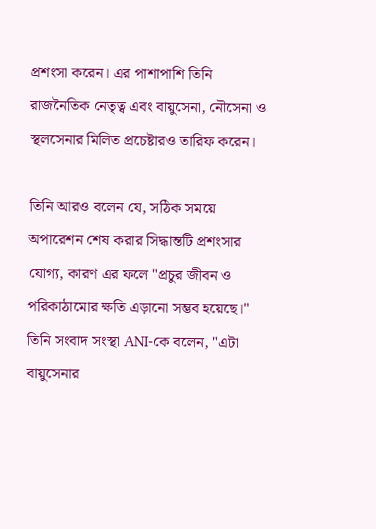প্রশংসা করেন। এর পাশাপাশি তিনি রাজনৈতিক নেতৃত্ব এবং বায়ুসেনা, নৌসেনা ও স্থলসেনার মিলিত প্রচেষ্টারও তারিফ করেন।

তিনি আরও বলেন যে, সঠিক সময়ে অপারেশন শেষ করার সিদ্ধান্তটি প্রশংসার যোগ্য, কারণ এর ফলে "প্রচুর জীবন ও পরিকাঠামোর ক্ষতি এড়ানো সম্ভব হয়েছে।" তিনি সংবাদ সংস্থা ANI-কে বলেন, "এটা বায়ুসেনার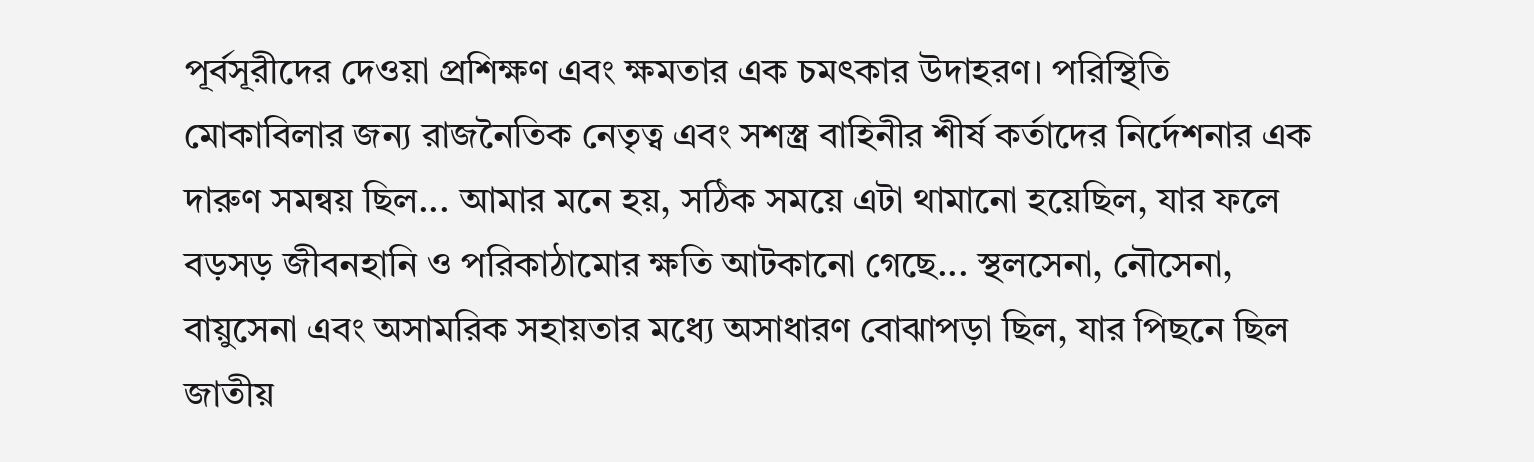পূর্বসূরীদের দেওয়া প্রশিক্ষণ এবং ক্ষমতার এক চমৎকার উদাহরণ। পরিস্থিতি মোকাবিলার জন্য রাজনৈতিক নেতৃত্ব এবং সশস্ত্র বাহিনীর শীর্ষ কর্তাদের নির্দেশনার এক দারুণ সমন্বয় ছিল... আমার মনে হয়, সঠিক সময়ে এটা থামানো হয়েছিল, যার ফলে বড়সড় জীবনহানি ও পরিকাঠামোর ক্ষতি আটকানো গেছে... স্থলসেনা, নৌসেনা, বায়ুসেনা এবং অসামরিক সহায়তার মধ্যে অসাধারণ বোঝাপড়া ছিল, যার পিছনে ছিল জাতীয়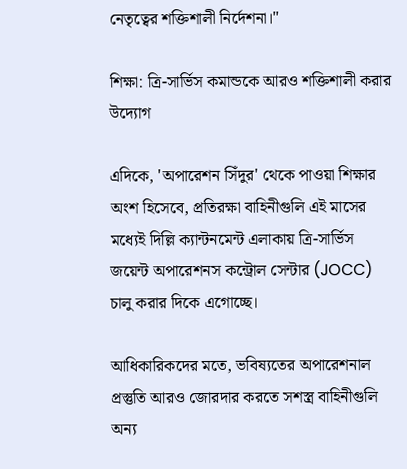নেতৃত্বের শক্তিশালী নির্দেশনা।"

শিক্ষা: ত্রি-সার্ভিস কমান্ডকে আরও শক্তিশালী করার উদ্যোগ

এদিকে, 'অপারেশন সিঁদুর' থেকে পাওয়া শিক্ষার অংশ হিসেবে, প্রতিরক্ষা বাহিনীগুলি এই মাসের মধ্যেই দিল্লি ক্যান্টনমেন্ট এলাকায় ত্রি-সার্ভিস জয়েন্ট অপারেশনস কন্ট্রোল সেন্টার (JOCC) চালু করার দিকে এগোচ্ছে।

আধিকারিকদের মতে, ভবিষ্যতের অপারেশনাল প্রস্তুতি আরও জোরদার করতে সশস্ত্র বাহিনীগুলি অন্য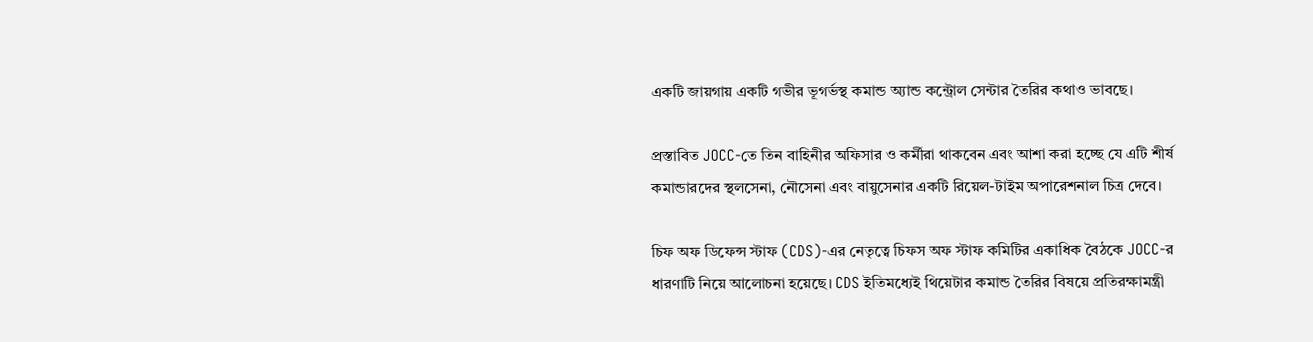একটি জায়গায় একটি গভীর ভূগর্ভস্থ কমান্ড অ্যান্ড কন্ট্রোল সেন্টার তৈরির কথাও ভাবছে।

প্রস্তাবিত JOCC-তে তিন বাহিনীর অফিসার ও কর্মীরা থাকবেন এবং আশা করা হচ্ছে যে এটি শীর্ষ কমান্ডারদের স্থলসেনা, নৌসেনা এবং বায়ুসেনার একটি রিয়েল-টাইম অপারেশনাল চিত্র দেবে।

চিফ অফ ডিফেন্স স্টাফ (CDS)-এর নেতৃত্বে চিফস অফ স্টাফ কমিটির একাধিক বৈঠকে JOCC-র ধারণাটি নিয়ে আলোচনা হয়েছে। CDS ইতিমধ্যেই থিয়েটার কমান্ড তৈরির বিষয়ে প্রতিরক্ষামন্ত্রী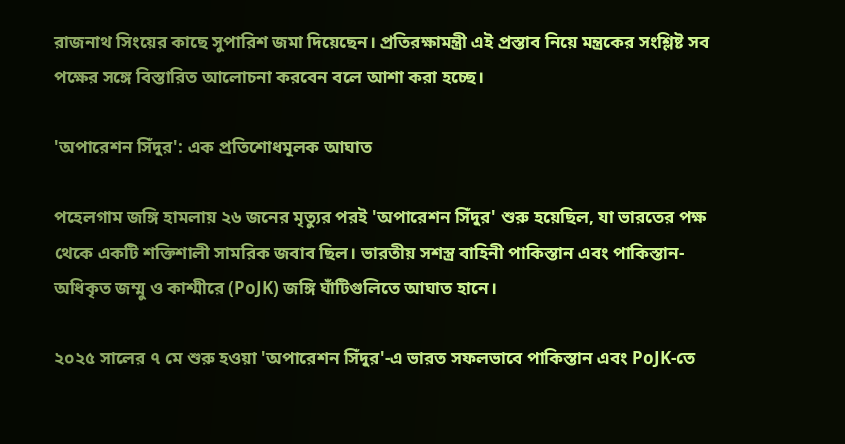রাজনাথ সিংয়ের কাছে সুপারিশ জমা দিয়েছেন। প্রতিরক্ষামন্ত্রী এই প্রস্তাব নিয়ে মন্ত্রকের সংশ্লিষ্ট সব পক্ষের সঙ্গে বিস্তারিত আলোচনা করবেন বলে আশা করা হচ্ছে।

'অপারেশন সিঁদুর': এক প্রতিশোধমূলক আঘাত

পহেলগাম জঙ্গি হামলায় ২৬ জনের মৃত্যুর পরই 'অপারেশন সিঁদুর' শুরু হয়েছিল, যা ভারতের পক্ষ থেকে একটি শক্তিশালী সামরিক জবাব ছিল। ভারতীয় সশস্ত্র বাহিনী পাকিস্তান এবং পাকিস্তান-অধিকৃত জম্মু ও কাশ্মীরে (PoJK) জঙ্গি ঘাঁটিগুলিতে আঘাত হানে।

২০২৫ সালের ৭ মে শুরু হওয়া 'অপারেশন সিঁদুর'-এ ভারত সফলভাবে পাকিস্তান এবং PoJK-তে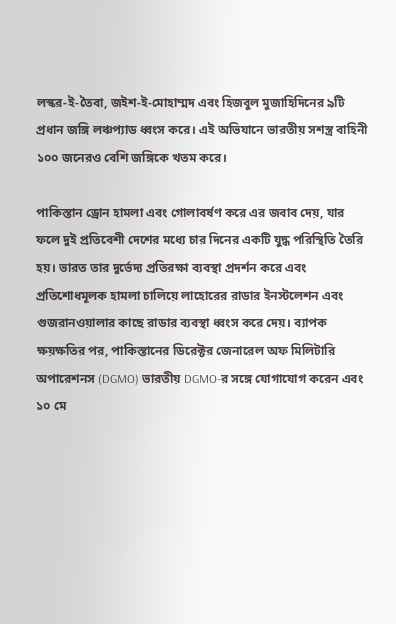লস্কর-ই-তৈবা, জইশ-ই-মোহাম্মদ এবং হিজবুল মুজাহিদিনের ৯টি প্রধান জঙ্গি লঞ্চপ্যাড ধ্বংস করে। এই অভিযানে ভারতীয় সশস্ত্র বাহিনী ১০০ জনেরও বেশি জঙ্গিকে খতম করে।

পাকিস্তান ড্রোন হামলা এবং গোলাবর্ষণ করে এর জবাব দেয়, যার ফলে দুই প্রতিবেশী দেশের মধ্যে চার দিনের একটি যুদ্ধ পরিস্থিতি তৈরি হয়। ভারত তার দুর্ভেদ্য প্রতিরক্ষা ব্যবস্থা প্রদর্শন করে এবং প্রতিশোধমূলক হামলা চালিয়ে লাহোরের রাডার ইনস্টলেশন এবং গুজরানওয়ালার কাছে রাডার ব্যবস্থা ধ্বংস করে দেয়। ব্যাপক ক্ষয়ক্ষতির পর, পাকিস্তানের ডিরেক্টর জেনারেল অফ মিলিটারি অপারেশনস (DGMO) ভারতীয় DGMO-র সঙ্গে যোগাযোগ করেন এবং ১০ মে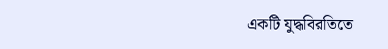একটি যুদ্ধবিরতিতে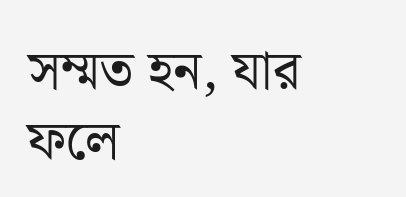সম্মত হন, যার ফলে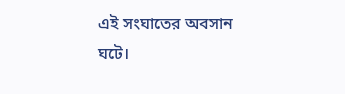এই সংঘাতের অবসান ঘটে।